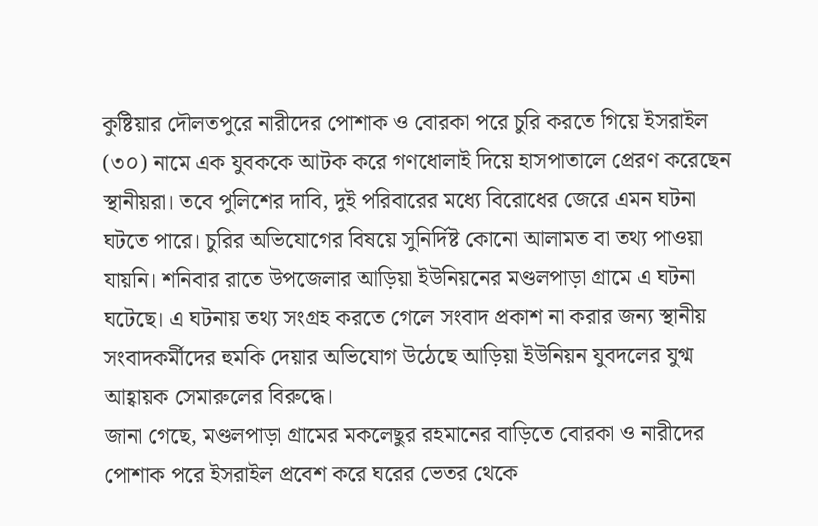কুষ্টিয়ার দৌলতপুরে নারীদের পোশাক ও বোরকা পরে চুরি করতে গিয়ে ইসরাইল (৩০) নামে এক যুবককে আটক করে গণধোলাই দিয়ে হাসপাতালে প্রেরণ করেছেন স্থানীয়রা। তবে পুলিশের দাবি, দুই পরিবারের মধ্যে বিরোধের জেরে এমন ঘটনা ঘটতে পারে। চুরির অভিযোগের বিষয়ে সুনির্দিষ্ট কোনো আলামত বা তথ্য পাওয়া যায়নি। শনিবার রাতে উপজেলার আড়িয়া ইউনিয়নের মণ্ডলপাড়া গ্রামে এ ঘটনা ঘটেছে। এ ঘটনায় তথ্য সংগ্রহ করতে গেলে সংবাদ প্রকাশ না করার জন্য স্থানীয় সংবাদকর্মীদের হুমকি দেয়ার অভিযোগ উঠেছে আড়িয়া ইউনিয়ন যুবদলের যুগ্ম আহ্বায়ক সেমারুলের বিরুদ্ধে।
জানা গেছে, মণ্ডলপাড়া গ্রামের মকলেছুর রহমানের বাড়িতে বোরকা ও নারীদের পোশাক পরে ইসরাইল প্রবেশ করে ঘরের ভেতর থেকে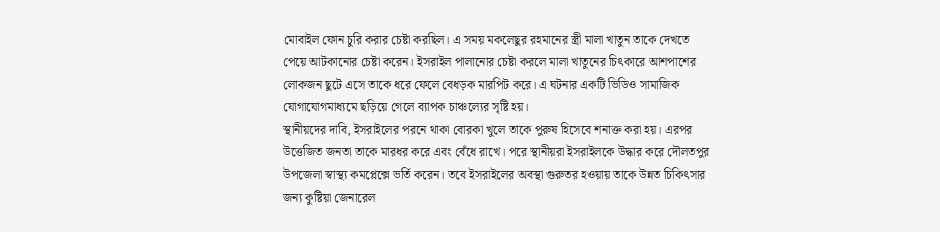মোবাইল ফোন চুরি করার চেষ্টা করছিল। এ সময় মকলেছুর রহমানের স্ত্রী মালা খাতুন তাকে দেখতে পেয়ে আটকানোর চেষ্টা করেন। ইসরাইল পালানোর চেষ্টা করলে মালা খাতুনের চিৎকারে আশপাশের লোকজন ছুটে এসে তাকে ধরে ফেলে বেধড়ক মারপিট করে। এ ঘটনার একটি ভিডিও সামাজিক যোগাযোগমাধ্যমে ছড়িয়ে গেলে ব্যাপক চাঞ্চল্যের সৃষ্টি হয়।
স্থানীয়দের দাবি, ইসরাইলের পরনে থাকা বোরকা খুলে তাকে পুরুষ হিসেবে শনাক্ত করা হয়। এরপর উত্তেজিত জনতা তাকে মারধর করে এবং বেঁধে রাখে। পরে স্থানীয়রা ইসরাইলকে উদ্ধার করে দৌলতপুর উপজেলা স্বাস্থ্য কমপ্লেক্সে ভর্তি করেন। তবে ইসরাইলের অবস্থা গুরুতর হওয়ায় তাকে উন্নত চিকিৎসার জন্য কুষ্টিয়া জেনারেল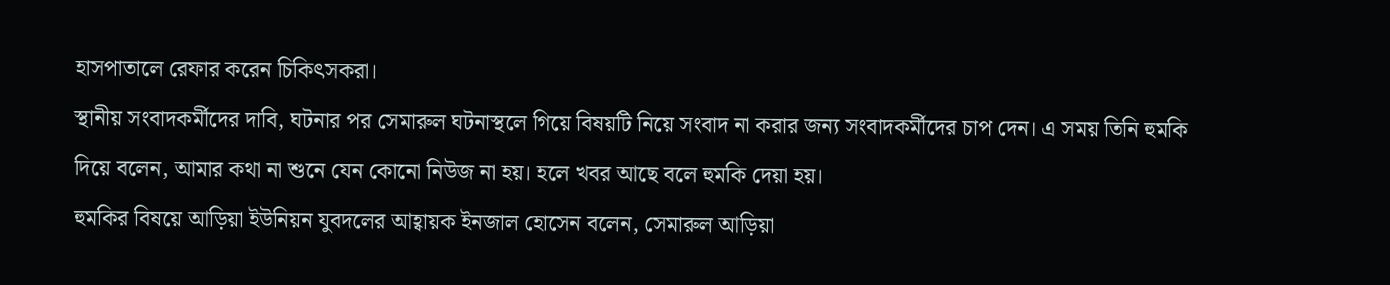হাসপাতালে রেফার করেন চিকিৎসকরা।
স্থানীয় সংবাদকর্মীদের দাবি, ঘটনার পর সেমারুল ঘটনাস্থলে গিয়ে বিষয়টি নিয়ে সংবাদ না করার জন্য সংবাদকর্মীদের চাপ দেন। এ সময় তিনি হুমকি দিয়ে বলেন, আমার কথা না শুনে যেন কোনো নিউজ না হয়। হলে খবর আছে বলে হুমকি দেয়া হয়।
হুমকির বিষয়ে আড়িয়া ইউনিয়ন যুবদলের আহ্বায়ক ইনজাল হোসেন বলেন, সেমারুল আড়িয়া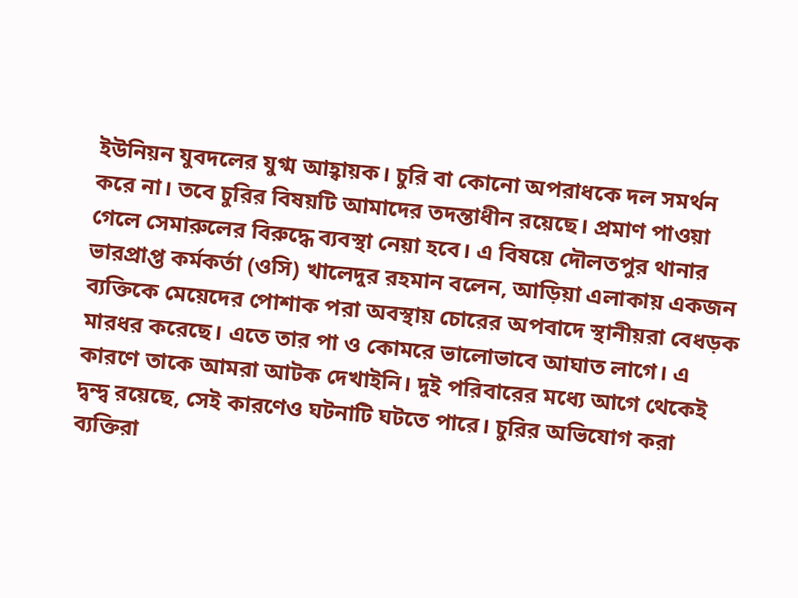ইউনিয়ন যুবদলের যুগ্ম আহ্বায়ক। চুরি বা কোনো অপরাধকে দল সমর্থন করে না। তবে চুরির বিষয়টি আমাদের তদন্তাধীন রয়েছে। প্রমাণ পাওয়া গেলে সেমারুলের বিরুদ্ধে ব্যবস্থা নেয়া হবে। এ বিষয়ে দৌলতপুর থানার ভারপ্রাপ্ত কর্মকর্তা (ওসি) খালেদুর রহমান বলেন, আড়িয়া এলাকায় একজন ব্যক্তিকে মেয়েদের পোশাক পরা অবস্থায় চোরের অপবাদে স্থানীয়রা বেধড়ক মারধর করেছে। এতে তার পা ও কোমরে ভালোভাবে আঘাত লাগে। এ কারণে তাকে আমরা আটক দেখাইনি। দুই পরিবারের মধ্যে আগে থেকেই দ্বন্দ্ব রয়েছে, সেই কারণেও ঘটনাটি ঘটতে পারে। চুরির অভিযোগ করা ব্যক্তিরা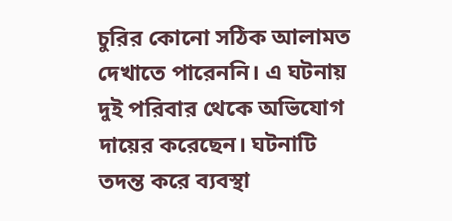চুরির কোনো সঠিক আলামত দেখাতে পারেননি। এ ঘটনায় দুই পরিবার থেকে অভিযোগ দায়ের করেছেন। ঘটনাটি তদন্ত করে ব্যবস্থা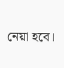নেয়া হবে।